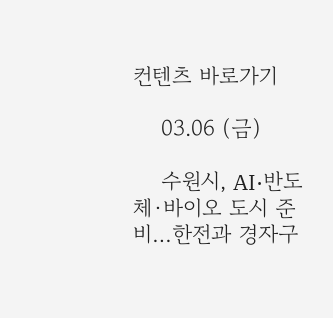컨텐츠 바로가기

    03.06 (금)

    수원시, AI·반도체·바이오 도시 준비…한전과 경자구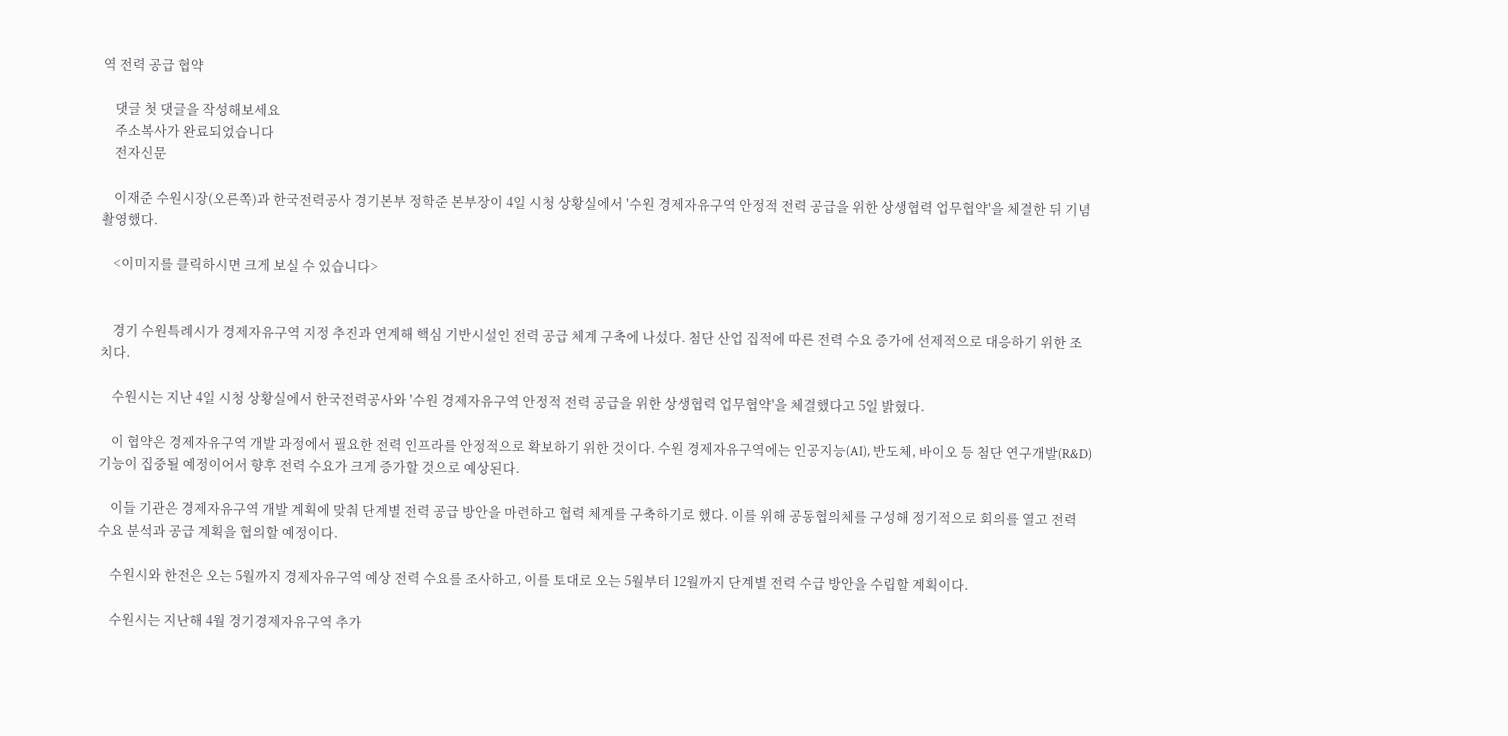역 전력 공급 협약

    댓글 첫 댓글을 작성해보세요
    주소복사가 완료되었습니다
    전자신문

    이재준 수원시장(오른쪽)과 한국전력공사 경기본부 정학준 본부장이 4일 시청 상황실에서 '수원 경제자유구역 안정적 전력 공급을 위한 상생협력 업무협약'을 체결한 뒤 기념 촬영했다.

    <이미지를 클릭하시면 크게 보실 수 있습니다>


    경기 수원특례시가 경제자유구역 지정 추진과 연계해 핵심 기반시설인 전력 공급 체계 구축에 나섰다. 첨단 산업 집적에 따른 전력 수요 증가에 선제적으로 대응하기 위한 조치다.

    수원시는 지난 4일 시청 상황실에서 한국전력공사와 '수원 경제자유구역 안정적 전력 공급을 위한 상생협력 업무협약'을 체결했다고 5일 밝혔다.

    이 협약은 경제자유구역 개발 과정에서 필요한 전력 인프라를 안정적으로 확보하기 위한 것이다. 수원 경제자유구역에는 인공지능(AI), 반도체, 바이오 등 첨단 연구개발(R&D) 기능이 집중될 예정이어서 향후 전력 수요가 크게 증가할 것으로 예상된다.

    이들 기관은 경제자유구역 개발 계획에 맞춰 단계별 전력 공급 방안을 마련하고 협력 체계를 구축하기로 했다. 이를 위해 공동협의체를 구성해 정기적으로 회의를 열고 전력 수요 분석과 공급 계획을 협의할 예정이다.

    수원시와 한전은 오는 5월까지 경제자유구역 예상 전력 수요를 조사하고, 이를 토대로 오는 5월부터 12월까지 단계별 전력 수급 방안을 수립할 계획이다.

    수원시는 지난해 4월 경기경제자유구역 추가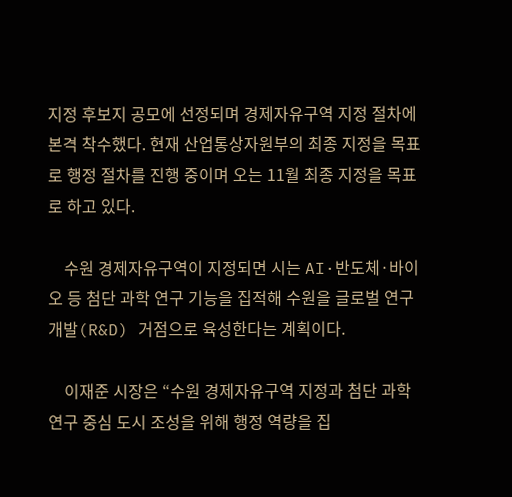지정 후보지 공모에 선정되며 경제자유구역 지정 절차에 본격 착수했다. 현재 산업통상자원부의 최종 지정을 목표로 행정 절차를 진행 중이며 오는 11월 최종 지정을 목표로 하고 있다.

    수원 경제자유구역이 지정되면 시는 AI·반도체·바이오 등 첨단 과학 연구 기능을 집적해 수원을 글로벌 연구개발(R&D) 거점으로 육성한다는 계획이다.

    이재준 시장은 “수원 경제자유구역 지정과 첨단 과학 연구 중심 도시 조성을 위해 행정 역량을 집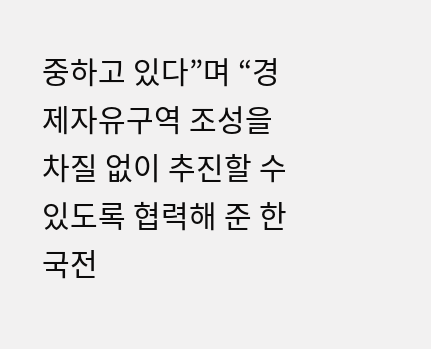중하고 있다”며 “경제자유구역 조성을 차질 없이 추진할 수 있도록 협력해 준 한국전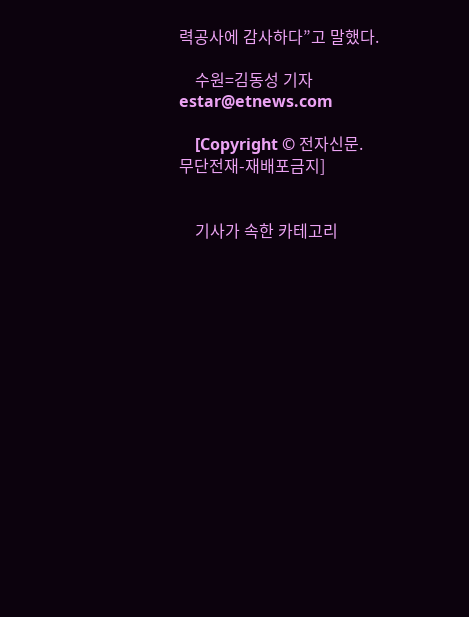력공사에 감사하다”고 말했다.

    수원=김동성 기자 estar@etnews.com

    [Copyright © 전자신문. 무단전재-재배포금지]


    기사가 속한 카테고리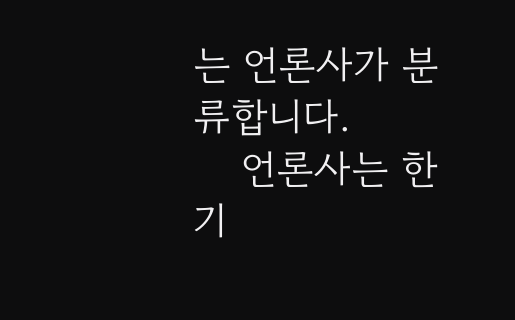는 언론사가 분류합니다.
    언론사는 한 기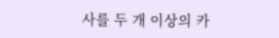사를 두 개 이상의 카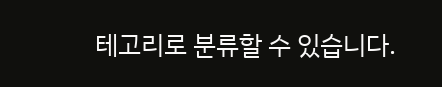테고리로 분류할 수 있습니다.